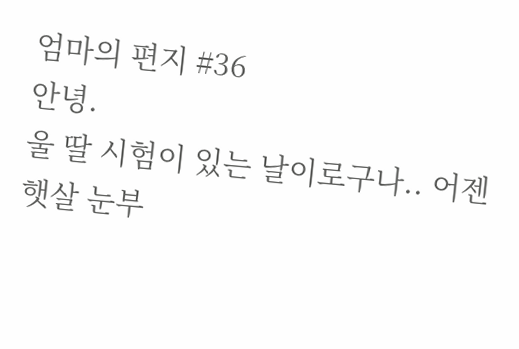엄마의 편지 #36
안녕.
울 딸 시험이 있는 날이로구나.. 어젠 햇살 눈부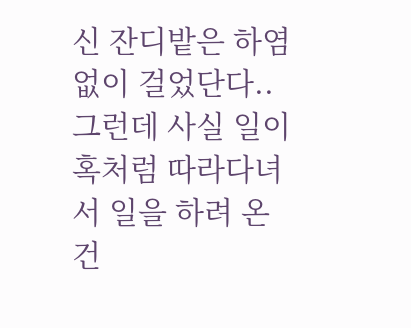신 잔디밭은 하염없이 걸었단다.. 그런데 사실 일이 혹처럼 따라다녀서 일을 하려 온 건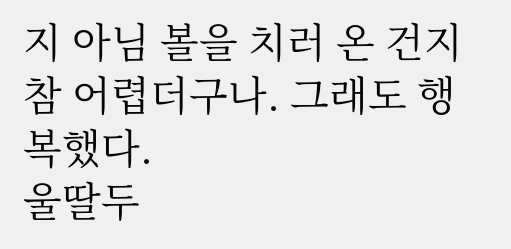지 아님 볼을 치러 온 건지 참 어렵더구나. 그래도 행복했다.
울딸두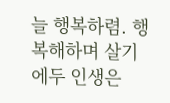늘 행복하렴. 행복해하며 살기에두 인생은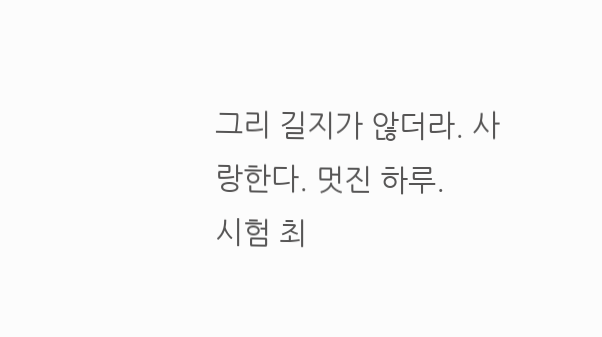그리 길지가 않더라. 사랑한다. 멋진 하루.
시험 최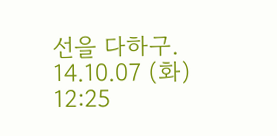선을 다하구.
14.10.07 (화) 12:25